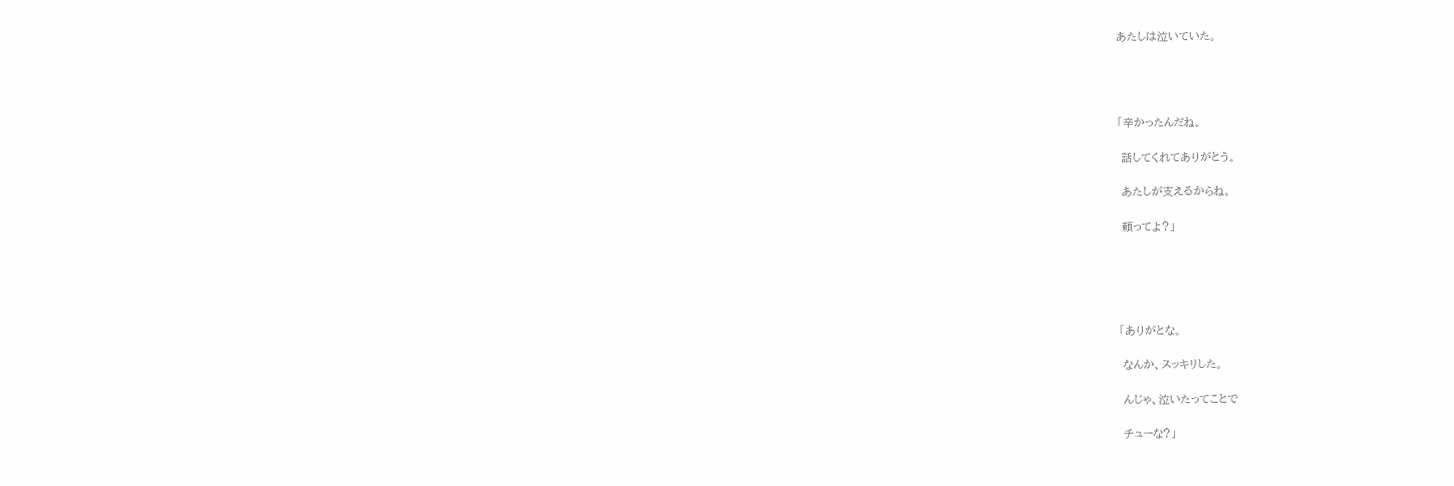あたしは泣いていた。




「辛かったんだね。

 話してくれてありがとう。

 あたしが支えるからね。

 頼ってよ?」





「ありがとな。

 なんか、スッキリした。

 んじゃ、泣いたってことで

 チューな?」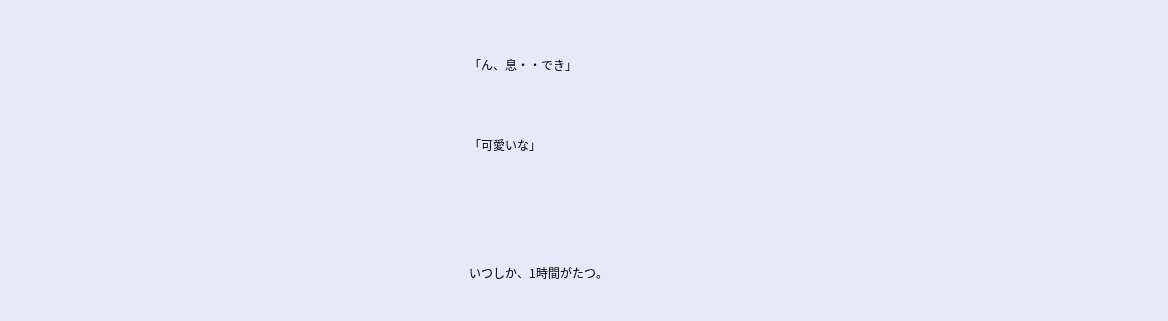「ん、息・・でき」




「可愛いな」







いつしか、1時間がたつ。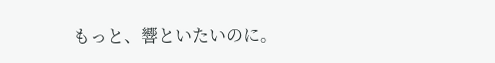もっと、響といたいのに。